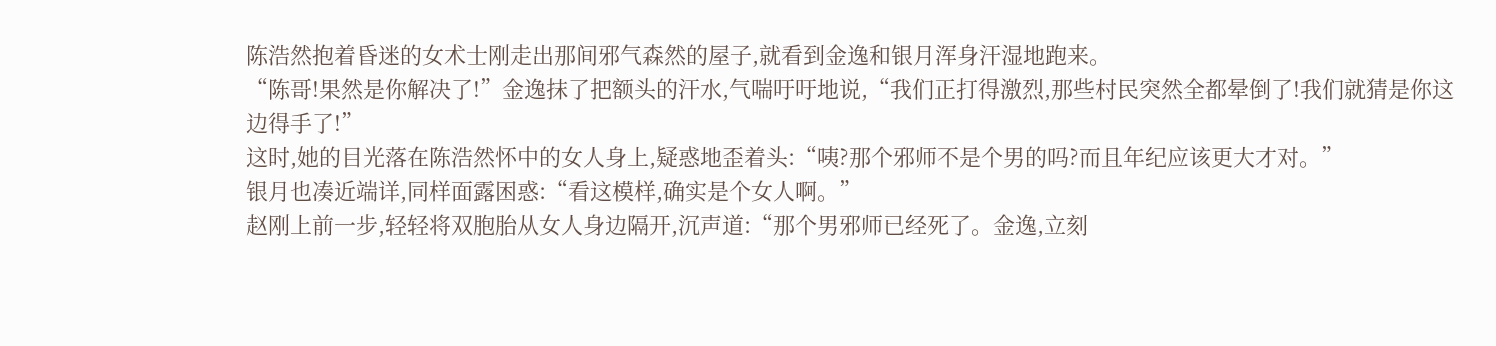陈浩然抱着昏迷的女术士刚走出那间邪气森然的屋子,就看到金逸和银月浑身汗湿地跑来。
“陈哥!果然是你解决了!”金逸抹了把额头的汗水,气喘吁吁地说,“我们正打得激烈,那些村民突然全都晕倒了!我们就猜是你这边得手了!”
这时,她的目光落在陈浩然怀中的女人身上,疑惑地歪着头:“咦?那个邪师不是个男的吗?而且年纪应该更大才对。”
银月也凑近端详,同样面露困惑:“看这模样,确实是个女人啊。”
赵刚上前一步,轻轻将双胞胎从女人身边隔开,沉声道:“那个男邪师已经死了。金逸,立刻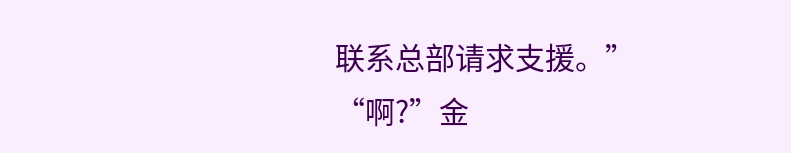联系总部请求支援。”
“啊?”金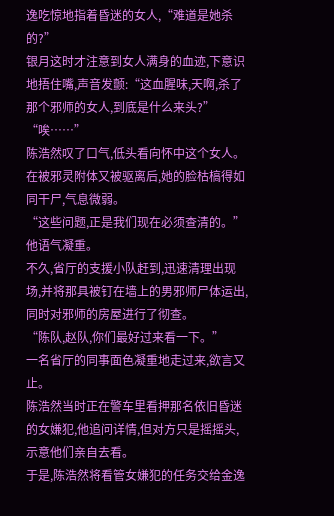逸吃惊地指着昏迷的女人,“难道是她杀的?”
银月这时才注意到女人满身的血迹,下意识地捂住嘴,声音发颤:“这血腥味,天啊,杀了那个邪师的女人,到底是什么来头?”
“唉……”
陈浩然叹了口气,低头看向怀中这个女人。
在被邪灵附体又被驱离后,她的脸枯槁得如同干尸,气息微弱。
“这些问题,正是我们现在必须查清的。”他语气凝重。
不久,省厅的支援小队赶到,迅速清理出现场,并将那具被钉在墙上的男邪师尸体运出,同时对邪师的房屋进行了彻查。
“陈队,赵队,你们最好过来看一下。”
一名省厅的同事面色凝重地走过来,欲言又止。
陈浩然当时正在警车里看押那名依旧昏迷的女嫌犯,他追问详情,但对方只是摇摇头,示意他们亲自去看。
于是,陈浩然将看管女嫌犯的任务交给金逸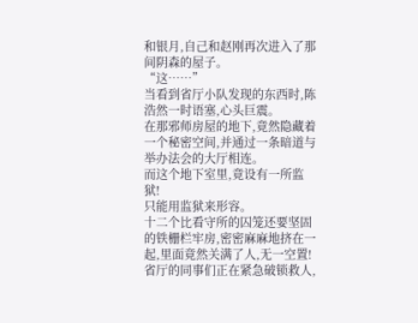和银月,自己和赵刚再次进入了那间阴森的屋子。
“这……”
当看到省厅小队发现的东西时,陈浩然一时语塞,心头巨震。
在那邪师房屋的地下,竟然隐藏着一个秘密空间,并通过一条暗道与举办法会的大厅相连。
而这个地下室里,竟设有一所监狱!
只能用监狱来形容。
十二个比看守所的囚笼还要坚固的铁栅栏牢房,密密麻麻地挤在一起,里面竟然关满了人,无一空置!
省厅的同事们正在紧急破锁救人,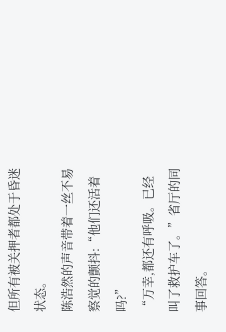但所有被关押者都处于昏迷状态。
陈浩然的声音带着一丝不易察觉的颤抖:“他们还活着吗?”
“万幸,都还有呼吸。已经叫了救护车了。”省厅的同事回答。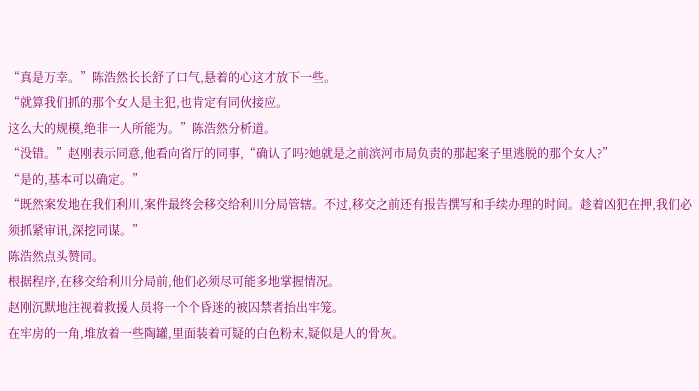“真是万幸。”陈浩然长长舒了口气,悬着的心这才放下一些。
“就算我们抓的那个女人是主犯,也肯定有同伙接应。
这么大的规模,绝非一人所能为。”陈浩然分析道。
“没错。”赵刚表示同意,他看向省厅的同事,“确认了吗?她就是之前滨河市局负责的那起案子里逃脱的那个女人?”
“是的,基本可以确定。”
“既然案发地在我们利川,案件最终会移交给利川分局管辖。不过,移交之前还有报告撰写和手续办理的时间。趁着凶犯在押,我们必须抓紧审讯,深挖同谋。”
陈浩然点头赞同。
根据程序,在移交给利川分局前,他们必须尽可能多地掌握情况。
赵刚沉默地注视着救援人员将一个个昏迷的被囚禁者抬出牢笼。
在牢房的一角,堆放着一些陶罐,里面装着可疑的白色粉末,疑似是人的骨灰。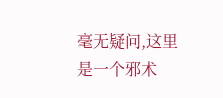毫无疑问,这里是一个邪术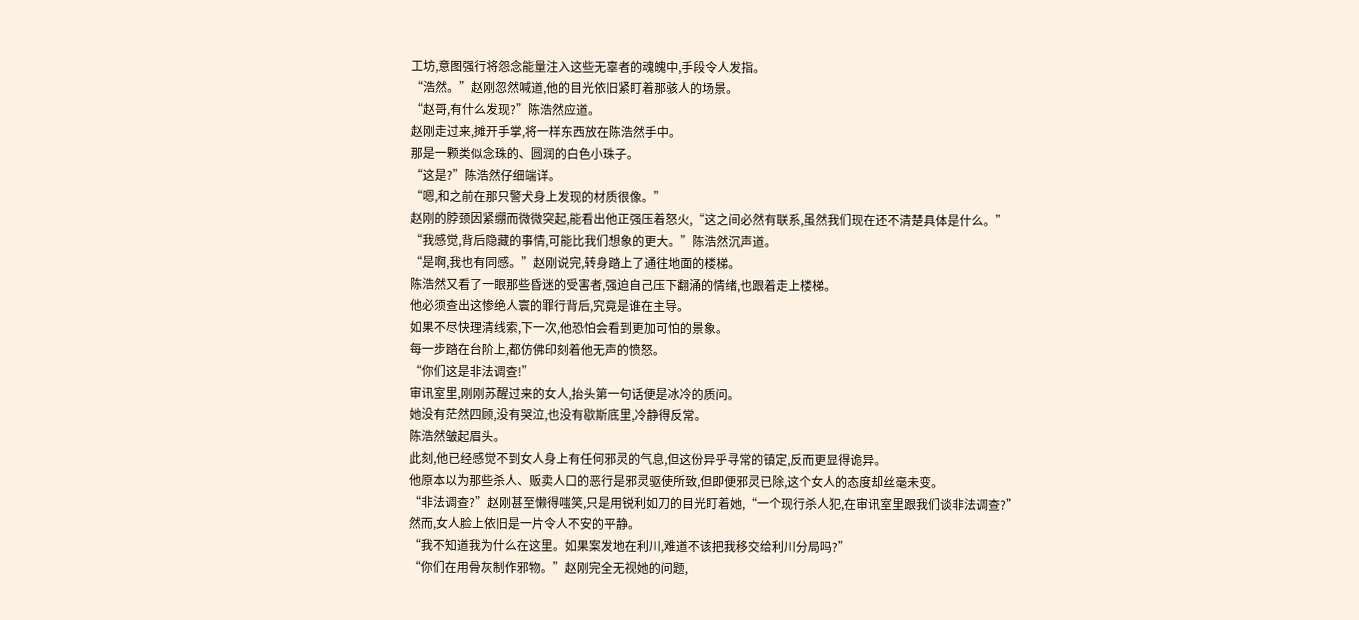工坊,意图强行将怨念能量注入这些无辜者的魂魄中,手段令人发指。
“浩然。”赵刚忽然喊道,他的目光依旧紧盯着那骇人的场景。
“赵哥,有什么发现?”陈浩然应道。
赵刚走过来,摊开手掌,将一样东西放在陈浩然手中。
那是一颗类似念珠的、圆润的白色小珠子。
“这是?”陈浩然仔细端详。
“嗯,和之前在那只警犬身上发现的材质很像。”
赵刚的脖颈因紧绷而微微突起,能看出他正强压着怒火,“这之间必然有联系,虽然我们现在还不清楚具体是什么。”
“我感觉,背后隐藏的事情,可能比我们想象的更大。”陈浩然沉声道。
“是啊,我也有同感。”赵刚说完,转身踏上了通往地面的楼梯。
陈浩然又看了一眼那些昏迷的受害者,强迫自己压下翻涌的情绪,也跟着走上楼梯。
他必须查出这惨绝人寰的罪行背后,究竟是谁在主导。
如果不尽快理清线索,下一次,他恐怕会看到更加可怕的景象。
每一步踏在台阶上,都仿佛印刻着他无声的愤怒。
“你们这是非法调查!”
审讯室里,刚刚苏醒过来的女人,抬头第一句话便是冰冷的质问。
她没有茫然四顾,没有哭泣,也没有歇斯底里,冷静得反常。
陈浩然皱起眉头。
此刻,他已经感觉不到女人身上有任何邪灵的气息,但这份异乎寻常的镇定,反而更显得诡异。
他原本以为那些杀人、贩卖人口的恶行是邪灵驱使所致,但即便邪灵已除,这个女人的态度却丝毫未变。
“非法调查?”赵刚甚至懒得嗤笑,只是用锐利如刀的目光盯着她,“一个现行杀人犯,在审讯室里跟我们谈非法调查?”
然而,女人脸上依旧是一片令人不安的平静。
“我不知道我为什么在这里。如果案发地在利川,难道不该把我移交给利川分局吗?”
“你们在用骨灰制作邪物。”赵刚完全无视她的问题,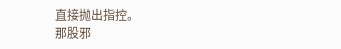直接抛出指控。
那股邪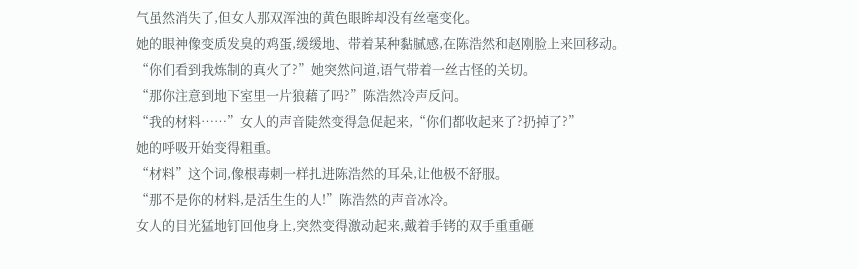气虽然消失了,但女人那双浑浊的黄色眼眸却没有丝毫变化。
她的眼神像变质发臭的鸡蛋,缓缓地、带着某种黏腻感,在陈浩然和赵刚脸上来回移动。
“你们看到我炼制的真火了?”她突然问道,语气带着一丝古怪的关切。
“那你注意到地下室里一片狼藉了吗?”陈浩然冷声反问。
“我的材料……”女人的声音陡然变得急促起来,“你们都收起来了?扔掉了?”
她的呼吸开始变得粗重。
“材料”这个词,像根毒刺一样扎进陈浩然的耳朵,让他极不舒服。
“那不是你的材料,是活生生的人!”陈浩然的声音冰冷。
女人的目光猛地钉回他身上,突然变得激动起来,戴着手铐的双手重重砸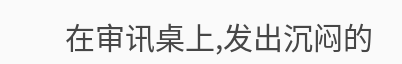在审讯桌上,发出沉闷的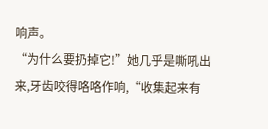响声。
“为什么要扔掉它!”她几乎是嘶吼出来,牙齿咬得咯咯作响,“收集起来有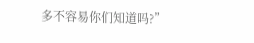多不容易你们知道吗?”